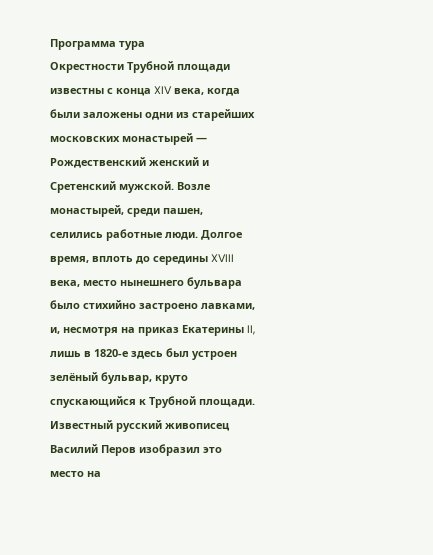Программа тура
Окрестности Трубной площади известны с конца XIV века, когда были заложены одни из старейших московских монастырей — Рождественский женский и Сретенский мужской. Возле монастырей, среди пашен, селились работные люди. Долгое время, вплоть до середины XVIII века, место нынешнего бульвара было стихийно застроено лавками, и, несмотря на приказ Екатерины II, лишь в 1820-е здесь был устроен зелёный бульвар, круто спускающийся к Трубной площади.
Известный русский живописец Василий Перов изобразил это место на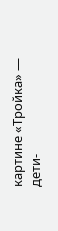картине «Тройка» — дети-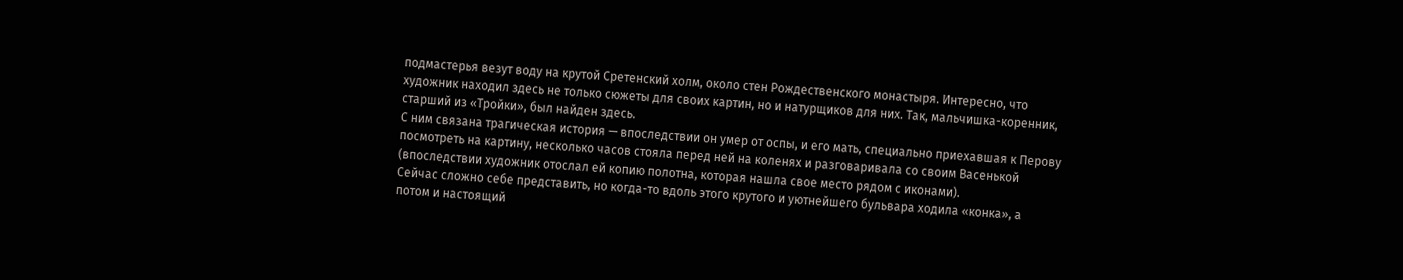подмастерья везут воду на крутой Сретенский холм, около стен Рождественского монастыря. Интересно, что художник находил здесь не только сюжеты для своих картин, но и натурщиков для них. Так, мальчишка-коренник, старший из «Тройки», был найден здесь.
С ним связана трагическая история — впоследствии он умер от оспы, и его мать, специально приехавшая к Перову посмотреть на картину, несколько часов стояла перед ней на коленях и разговаривала со своим Васенькой (впоследствии художник отослал ей копию полотна, которая нашла свое место рядом с иконами).
Сейчас сложно себе представить, но когда-то вдоль этого крутого и уютнейшего бульвара ходила «конка», а потом и настоящий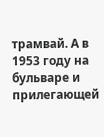трамвай. А в 1953 году на бульваре и прилегающей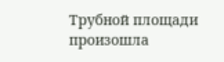Трубной площади произошла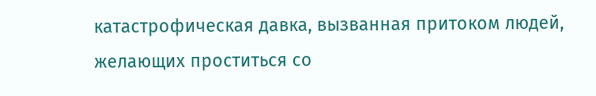катастрофическая давка, вызванная притоком людей, желающих проститься со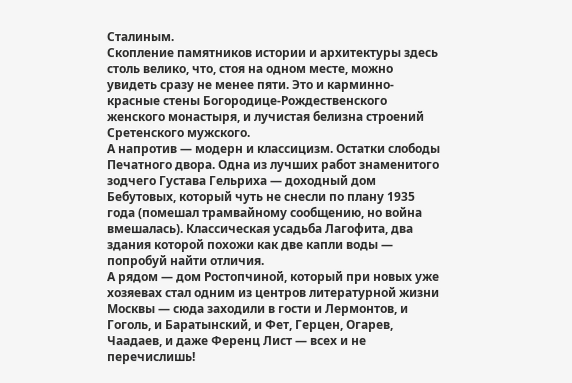Сталиным.
Скопление памятников истории и архитектуры здесь столь велико, что, стоя на одном месте, можно увидеть сразу не менее пяти. Это и карминно-красные стены Богородице-Рождественского женского монастыря, и лучистая белизна строений Сретенского мужского.
А напротив — модерн и классицизм. Остатки слободы Печатного двора. Одна из лучших работ знаменитого зодчего Густава Гельриха — доходный дом Бебутовых, который чуть не снесли по плану 1935 года (помешал трамвайному сообщению, но война вмешалась). Классическая усадьба Лагофита, два здания которой похожи как две капли воды — попробуй найти отличия.
А рядом — дом Ростопчиной, который при новых уже хозяевах стал одним из центров литературной жизни Москвы — сюда заходили в гости и Лермонтов, и Гоголь, и Баратынский, и Фет, Герцен, Огарев, Чаадаев, и даже Ференц Лист — всех и не перечислишь!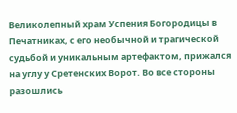Великолепный храм Успения Богородицы в Печатниках, с его необычной и трагической судьбой и уникальным артефактом, прижался на углу у Сретенских Ворот. Во все стороны разошлись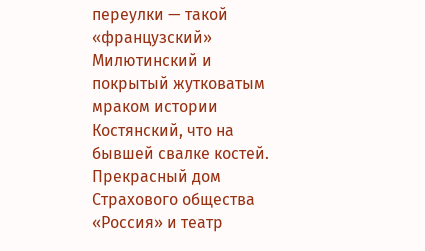переулки — такой «французский» Милютинский и покрытый жутковатым мраком истории Костянский, что на бывшей свалке костей.
Прекрасный дом Страхового общества «Россия» и театр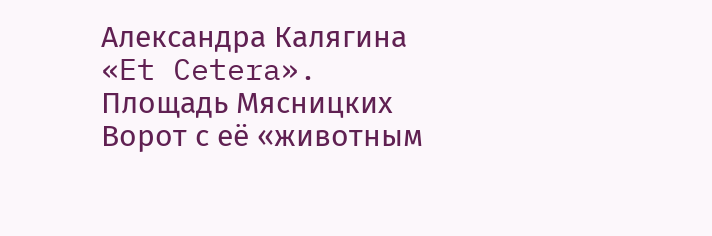Александра Калягина «Et Cetera». Площадь Мясницких Ворот с её «животным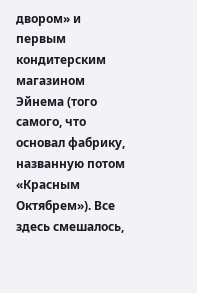двором» и первым кондитерским магазином Эйнема (того самого, что основал фабрику, названную потом «Красным Октябрем»). Все здесь смешалось,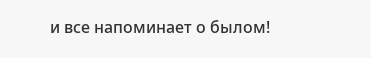и все напоминает о былом!